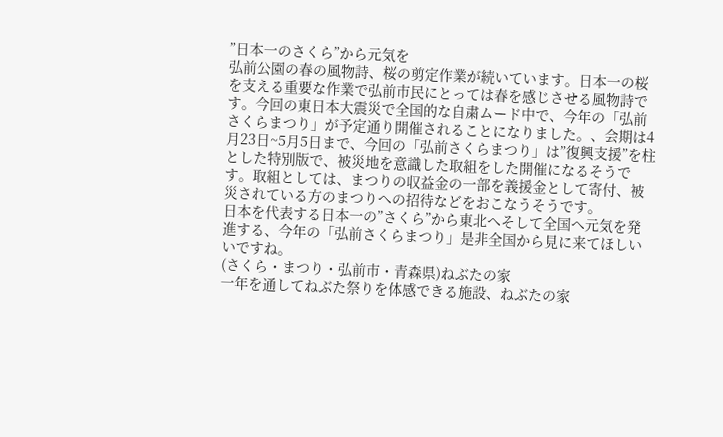”日本一のさくら”から元気を
弘前公園の春の風物詩、桜の剪定作業が続いています。日本一の桜を支える重要な作業で弘前市民にとっては春を感じさせる風物詩です。今回の東日本大震災で全国的な自粛ムード中で、今年の「弘前さくらまつり」が予定通り開催されることになりました。、会期は4月23日~5月5日まで、今回の「弘前さくらまつり」は”復興支援”を柱とした特別版で、被災地を意識した取組をした開催になるそうです。取組としては、まつりの収益金の一部を義援金として寄付、被災されている方のまつりへの招待などをおこなうそうです。
日本を代表する日本一の”さくら”から東北へそして全国へ元気を発進する、今年の「弘前さくらまつり」是非全国から見に来てほしいいですね。
(さくら・まつり・弘前市・青森県)ねぶたの家
一年を通してねぶた祭りを体感できる施設、ねぶたの家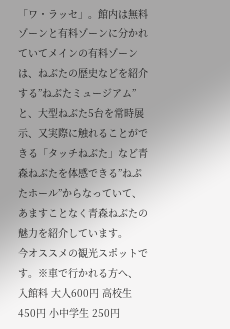「ワ・ラッセ」。館内は無料ゾーンと有料ゾーンに分かれていてメインの有料ゾーンは、ねぶたの歴史などを紹介する”ねぶたミュージアム”と、大型ねぶた5台を常時展示、又実際に触れることができる「タッチねぶた」など青森ねぶたを体感できる”ねぷたホール”からなっていて、あますことなく青森ねぶたの魅力を紹介しています。
今オススメの観光スポットです。※車で行かれる方へ、
入館料 大人600円 高校生 450円 小中学生 250円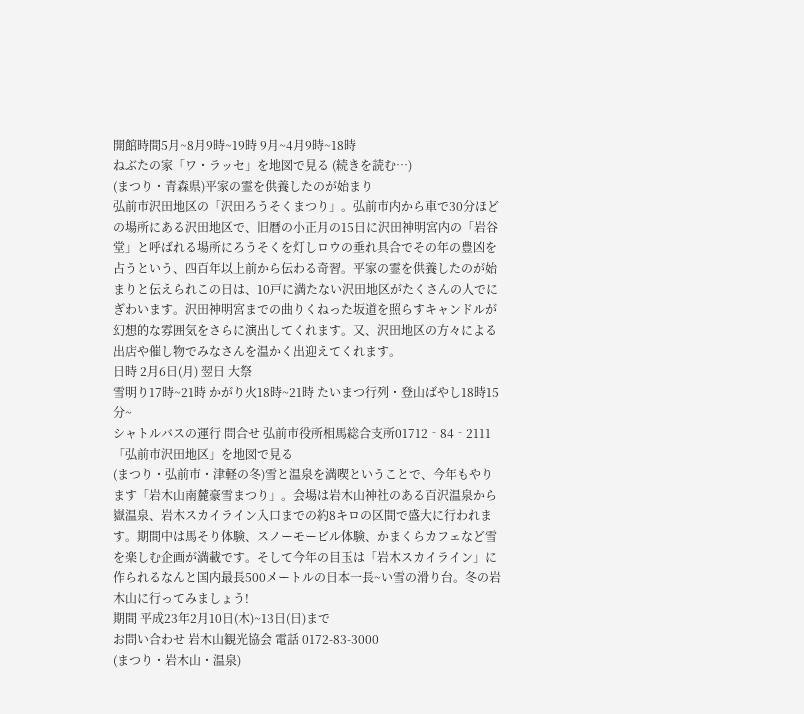開館時間5月~8月9時~19時 9月~4月9時~18時
ねぶたの家「ワ・ラッセ」を地図で見る (続きを読む…)
(まつり・青森県)平家の霊を供養したのが始まり
弘前市沢田地区の「沢田ろうそくまつり」。弘前市内から車で30分ほどの場所にある沢田地区で、旧暦の小正月の15日に沢田神明宮内の「岩谷堂」と呼ばれる場所にろうそくを灯しロウの垂れ具合でその年の豊凶を占うという、四百年以上前から伝わる奇習。平家の霊を供養したのが始まりと伝えられこの日は、10戸に満たない沢田地区がたくさんの人でにぎわいます。沢田神明宮までの曲りくねった坂道を照らすキャンドルが幻想的な雰囲気をさらに演出してくれます。又、沢田地区の方々による出店や催し物でみなさんを温かく出迎えてくれます。
日時 2月6日(月) 翌日 大祭
雪明り17時~21時 かがり火18時~21時 たいまつ行列・登山ばやし18時15分~
シャトルバスの運行 問合せ 弘前市役所相馬総合支所01712‐84‐2111
「弘前市沢田地区」を地図で見る
(まつり・弘前市・津軽の冬)雪と温泉を満喫ということで、今年もやります「岩木山南麓豪雪まつり」。会場は岩木山神社のある百沢温泉から嶽温泉、岩木スカイライン入口までの約8キロの区間で盛大に行われます。期間中は馬そり体験、スノーモービル体験、かまくらカフェなど雪を楽しむ企画が満載です。そして今年の目玉は「岩木スカイライン」に作られるなんと国内最長500メートルの日本一長~い雪の滑り台。冬の岩木山に行ってみましょう!
期間 平成23年2月10日(木)~13日(日)まで
お問い合わせ 岩木山観光協会 電話 0172-83-3000
(まつり・岩木山・温泉)